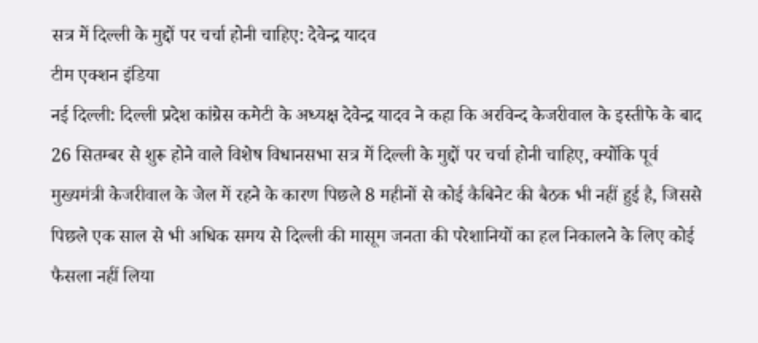सत्र में दिल्ली के मुद्दों पर चर्चा होनी चाहिए: देवेन्द्र यादव
टीम एक्शन इंडिया
नई दिल्ली: दिल्ली प्रदेश कांग्रेस कमेटी के अध्यक्ष देवेन्द्र यादव ने कहा कि अरविन्द केजरीवाल के इस्तीफे के बाद 26 सितम्बर से शुरू होने वाले विशेष विधानसभा सत्र में दिल्ली के मुद्दों पर चर्चा होनी चाहिए, क्योंकि पूर्व मुख्यमंत्री केजरीवाल के जेल में रहने के कारण पिछले 8 महीनों से कोई कैबिनेट की बैठक भी नहीं हुई है, जिससे पिछले एक साल से भी अधिक समय से दिल्ली की मासूम जनता की परेशानियों का हल निकालने के लिए कोई फैसला नहीं लिया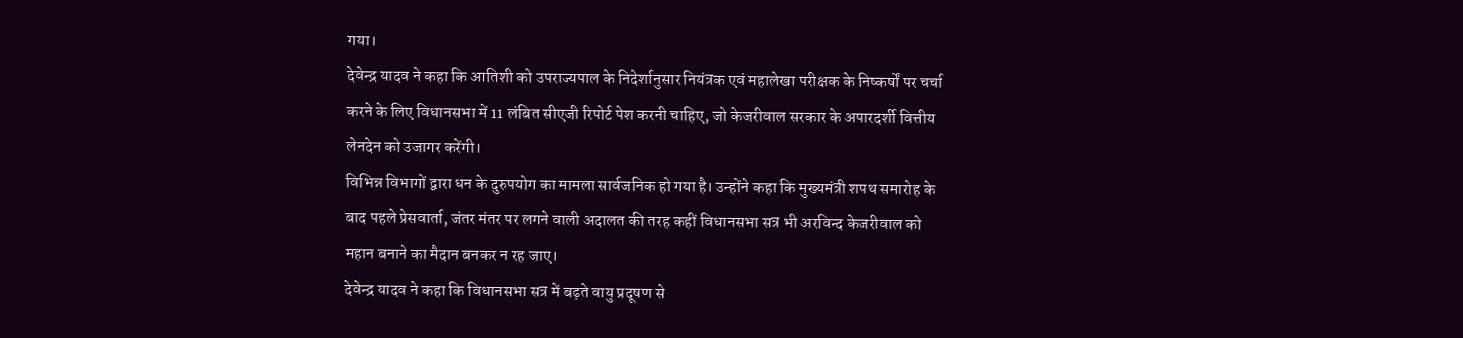गया।
देवेन्द्र यादव ने कहा कि आतिशी को उपराज्यपाल के निदेर्शानुसार नियंत्रक एवं महालेखा परीक्षक के निष्कर्षों पर चर्चा करने के लिए विधानसभा में 11 लंबित सीएजी रिपोर्ट पेश करनी चाहिए, जो केजरीवाल सरकार के अपारदर्शी वित्तीय लेनदेन को उजागर करेंगी।
विभिन्न विभागों द्वारा धन के दुरुपयोग का मामला सार्वजनिक हो गया है। उन्होंने कहा कि मुख्यमंत्री शपथ समारोह के बाद पहले प्रेसवार्ता, जंतर मंतर पर लगने वाली अदालत की तरह कहीं विधानसभा सत्र भी अरविन्द केजरीवाल को महान बनाने का मैदान बनकर न रह जाए।
देवेन्द्र यादव ने कहा कि विधानसभा सत्र में बढ़ते वायु प्रदूषण से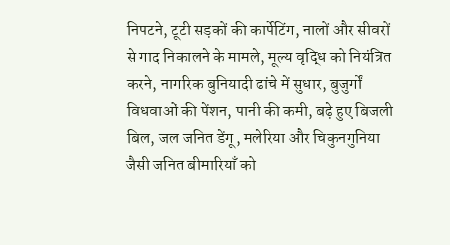निपटने, टूटी सड़कों की कार्पेटिंग, नालों और सीवरों से गाद निकालने के मामले, मूल्य वृद्धि को नियंत्रित करने, नागरिक बुनियादी ढांचे में सुधार, बुजुर्गों विधवाओं की पेंशन, पानी की कमी, बढ़े हुए बिजली बिल, जल जनित डेंगू, मलेरिया और चिकुनगुनिया जैसी जनित बीमारियाँ को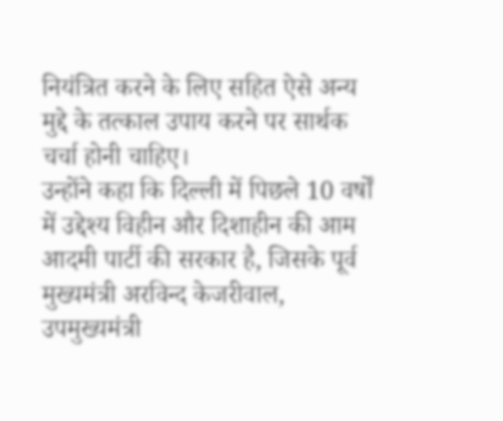नियंत्रित करने के लिए सहित ऐसे अन्य मुद्दे के तत्काल उपाय करने पर सार्थक चर्चा होनी चाहिए।
उन्होंने कहा कि दिल्ली में पिछले 10 वर्षों में उद्देश्य विहीन और दिशाहीन की आम आदमी पार्टी की सरकार है, जिसके पूर्व मुख्यमंत्री अरविन्द केजरीवाल, उपमुख्यमंत्री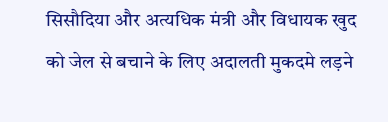सिसौदिया और अत्यधिक मंत्री और विधायक खुद को जेल से बचाने के लिए अदालती मुकदमे लड़ने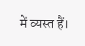में व्यस्त हैं।